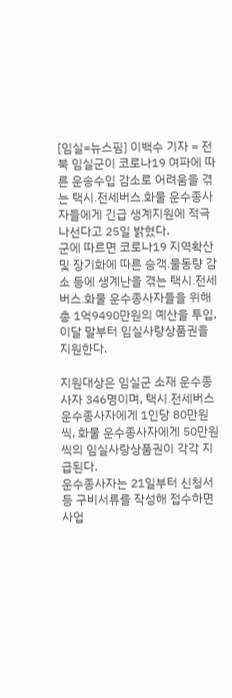[임실=뉴스핌] 이백수 기자 = 전북 임실군이 코로나19 여파에 따른 운송수입 감소로 어려움을 겪는 택시․전세버스․화물 운수종사자들에게 긴급 생계지원에 적극 나선다고 25일 밝혔다.
군에 따르면 코로나19 지역확산 및 장기화에 따른 승객․물동량 감소 등에 생계난을 겪는 택시․전세버스․화물 운수종사자들을 위해 총 1억9490만원의 예산을 투입, 이달 말부터 임실사랑상품권을 지원한다.

지원대상은 임실군 소재 운수종사자 346명이며, 택시․전세버스 운수종사자에게 1인당 80만원씩, 화물 운수종사자에게 50만원씩의 임실사랑상품권이 각각 지급된다.
운수종사자는 21일부터 신청서 등 구비서류를 작성해 접수하면 사업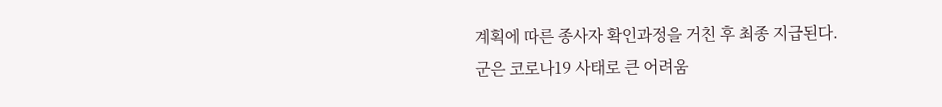계획에 따른 종사자 확인과정을 거친 후 최종 지급된다.
군은 코로나19 사태로 큰 어려움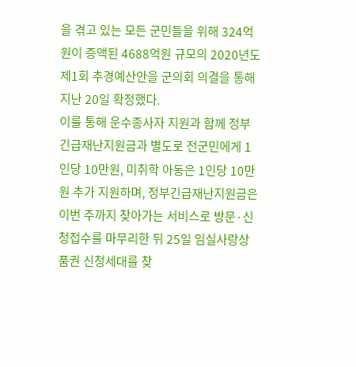을 겪고 있는 모든 군민들을 위해 324억원이 증액된 4688억원 규모의 2020년도 제1회 추경예산안을 군의회 의결을 통해 지난 20일 확정했다.
이를 통해 운수종사자 지원과 함께 정부 긴급재난지원금과 별도로 전군민에게 1인당 10만원, 미취학 아동은 1인당 10만원 추가 지원하며, 정부긴급재난지원금은 이번 주까지 찾아가는 서비스로 방문·신청접수를 마무리한 뒤 25일 임실사랑상품권 신청세대를 찾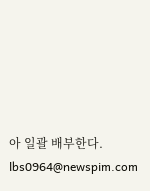아 일괄 배부한다.
lbs0964@newspim.com